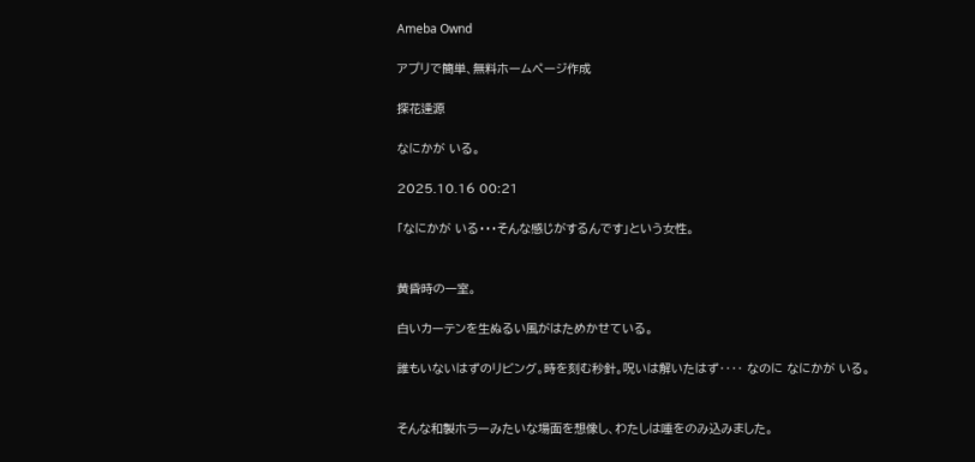Ameba Ownd

アプリで簡単、無料ホームページ作成

探花逢源

なにかが いる。

2025.10.16 00:21

「なにかが いる・・・そんな感じがするんです」という女性。


黄昏時の一室。

白いカーテンを生ぬるい風がはためかせている。

誰もいないはずのリビング。時を刻む秒針。呪いは解いたはず‥‥ なのに なにかが いる。


そんな和製ホラーみたいな場面を想像し、わたしは唾をのみ込みました。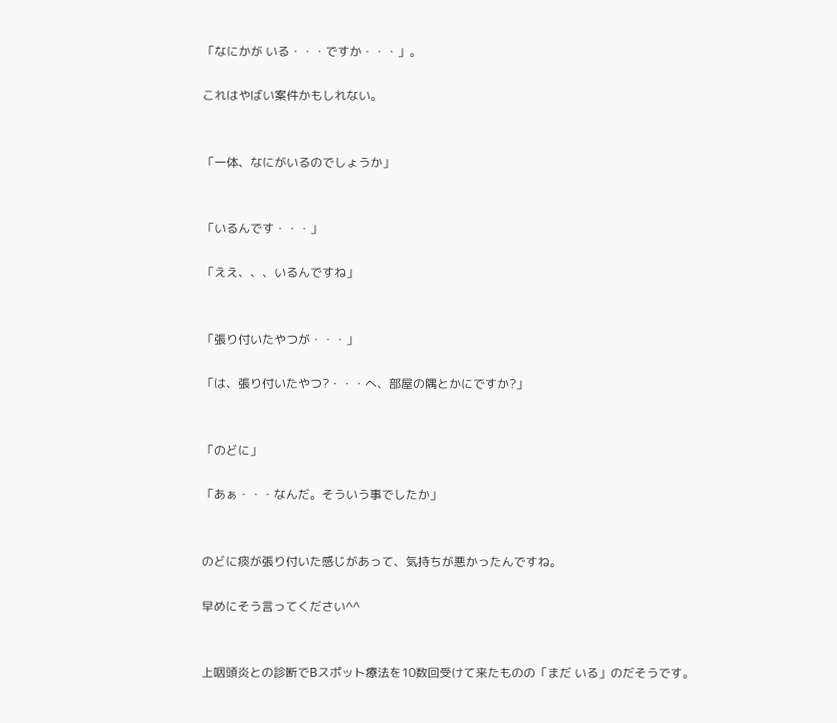「なにかが いる・・・ですか・・・」。

これはやばい案件かもしれない。


「一体、なにがいるのでしょうか」


「いるんです・・・」

「ええ、、、いるんですね」


「張り付いたやつが・・・」

「は、張り付いたやつ?・・・へ、部屋の隅とかにですか?」


「のどに」

「あぁ・・・なんだ。そういう事でしたか」


のどに痰が張り付いた感じがあって、気持ちが悪かったんですね。

早めにそう言ってください^^


上咽頭炎との診断でBスポット療法を10数回受けて来たものの「まだ いる」のだそうです。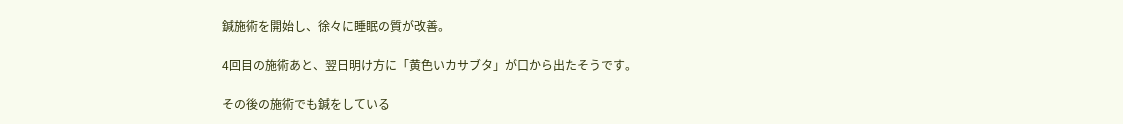鍼施術を開始し、徐々に睡眠の質が改善。

4回目の施術あと、翌日明け方に「黄色いカサブタ」が口から出たそうです。

その後の施術でも鍼をしている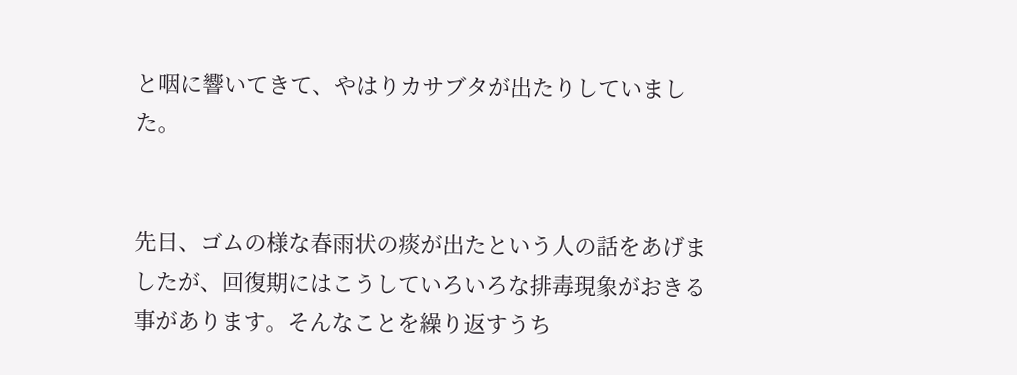と咽に響いてきて、やはりカサブタが出たりしていました。


先日、ゴムの様な春雨状の痰が出たという人の話をあげましたが、回復期にはこうしていろいろな排毒現象がおきる事があります。そんなことを繰り返すうち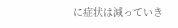に症状は減っていき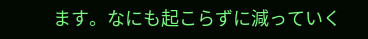ます。なにも起こらずに減っていく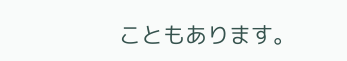こともあります。